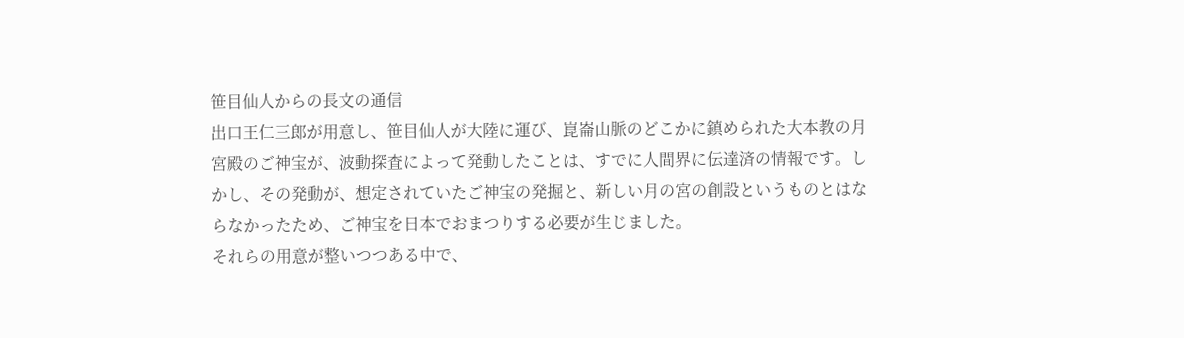笹目仙人からの長文の通信
出口王仁三郎が用意し、笹目仙人が大陸に運び、崑崙山脈のどこかに鎮められた大本教の月宮殿のご神宝が、波動探査によって発動したことは、すでに人間界に伝達済の情報です。しかし、その発動が、想定されていたご神宝の発掘と、新しい月の宮の創設というものとはならなかったため、ご神宝を日本でおまつりする必要が生じました。
それらの用意が整いつつある中で、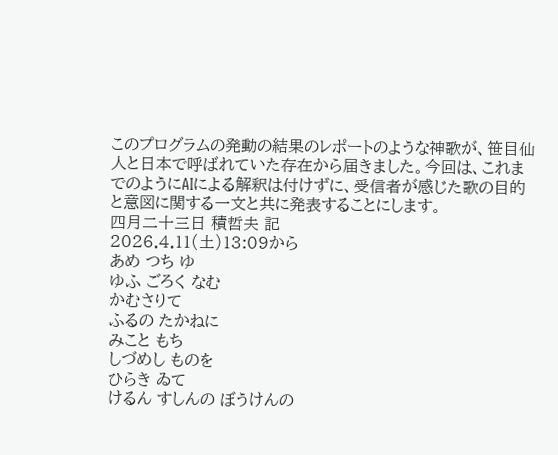このプログラムの発動の結果のレポートのような神歌が、笹目仙人と日本で呼ばれていた存在から届きました。今回は、これまでのようにAIによる解釈は付けずに、受信者が感じた歌の目的と意図に関する一文と共に発表することにします。
四月二十三日 積哲夫 記
2026.4.11(土)13:09から
あめ つち ゆ
ゆふ ごろく なむ
かむさりて
ふるの たかねに
みこと もち
しづめし ものを
ひらき ゐて
けるん すしんの ぼうけんの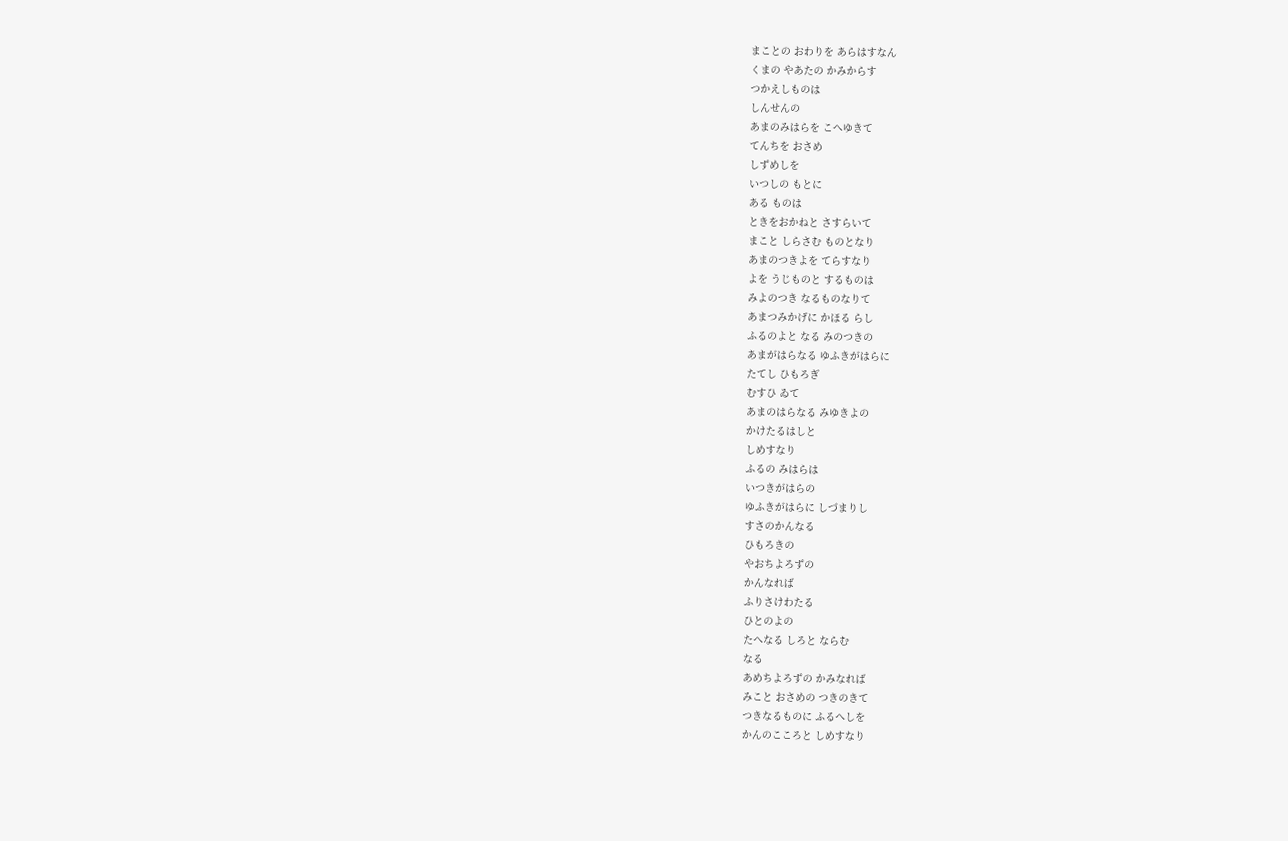まことの おわりを あらはすなん
くまの やあたの かみからす
つかえしものは
しんせんの
あまのみはらを こへゆきて
てんちを おさめ
しずめしを
いつしの もとに
ある ものは
ときをおかねと さすらいて
まこと しらさむ ものとなり
あまのつきよを てらすなり
よを うじものと するものは
みよのつき なるものなりて
あまつみかげに かほる らし
ふるのよと なる みのつきの
あまがはらなる ゆふきがはらに
たてし ひもろぎ
むすひ ゐて
あまのはらなる みゆきよの
かけたるはしと
しめすなり
ふるの みはらは
いつきがはらの
ゆふきがはらに しづまりし
すさのかんなる
ひもろきの
やおちよろずの
かんなれば
ふりさけわたる
ひとのよの
たへなる しろと ならむ
なる
あめちよろずの かみなれば
みこと おさめの つきのきて
つきなるものに ふるへしを
かんのこころと しめすなり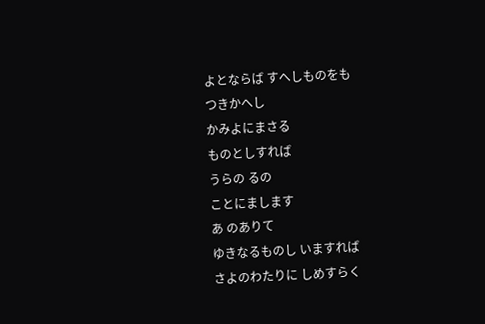よとならば すへしものをも
つきかへし
かみよにまさる
ものとしすれば
うらの るの
ことにまします
あ のありて
ゆきなるものし いますれば
さよのわたりに しめすらく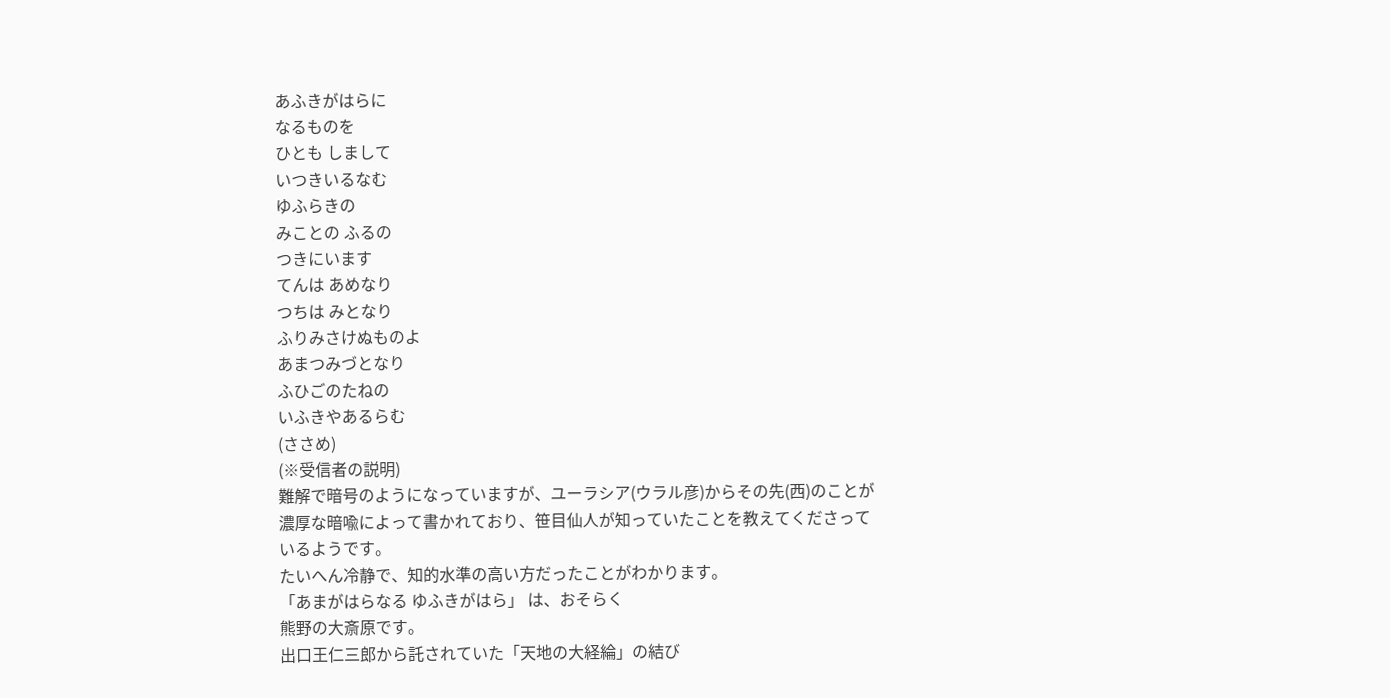あふきがはらに
なるものを
ひとも しまして
いつきいるなむ
ゆふらきの
みことの ふるの
つきにいます
てんは あめなり
つちは みとなり
ふりみさけぬものよ
あまつみづとなり
ふひごのたねの
いふきやあるらむ
(ささめ)
(※受信者の説明)
難解で暗号のようになっていますが、ユーラシア(ウラル彦)からその先(西)のことが濃厚な暗喩によって書かれており、笹目仙人が知っていたことを教えてくださっているようです。
たいへん冷静で、知的水準の高い方だったことがわかります。
「あまがはらなる ゆふきがはら」 は、おそらく
熊野の大斎原です。
出口王仁三郎から託されていた「天地の大経綸」の結び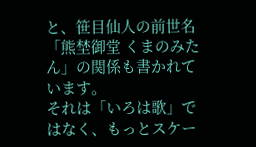と、笹目仙人の前世名「熊埜御堂 くまのみたん」の関係も書かれています。
それは「いろは歌」ではなく、もっとスケー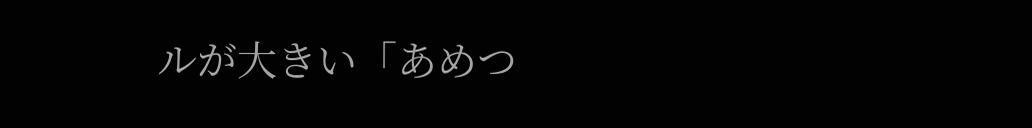ルが大きい「あめつ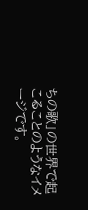ちの歌」の世界で起こることのようなイメージです。